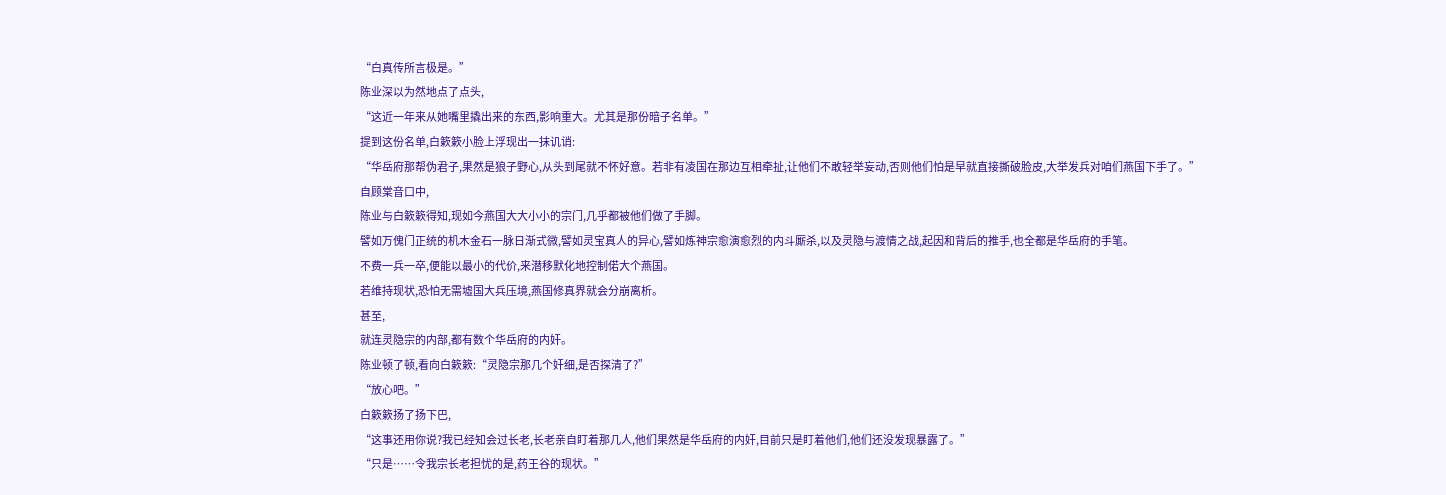“白真传所言极是。”
陈业深以为然地点了点头,
“这近一年来从她嘴里撬出来的东西,影响重大。尤其是那份暗子名单。”
提到这份名单,白簌簌小脸上浮现出一抹讥诮:
“华岳府那帮伪君子,果然是狼子野心,从头到尾就不怀好意。若非有凌国在那边互相牵扯,让他们不敢轻举妄动,否则他们怕是早就直接撕破脸皮,大举发兵对咱们燕国下手了。”
自顾棠音口中,
陈业与白簌簌得知,现如今燕国大大小小的宗门,几乎都被他们做了手脚。
譬如万傀门正统的机木金石一脉日渐式微,譬如灵宝真人的异心,譬如炼神宗愈演愈烈的内斗厮杀,以及灵隐与渡情之战,起因和背后的推手,也全都是华岳府的手笔。
不费一兵一卒,便能以最小的代价,来潜移默化地控制偌大个燕国。
若维持现状,恐怕无需墟国大兵压境,燕国修真界就会分崩离析。
甚至,
就连灵隐宗的内部,都有数个华岳府的内奸。
陈业顿了顿,看向白簌簌:“灵隐宗那几个奸细,是否探清了?”
“放心吧。”
白簌簌扬了扬下巴,
“这事还用你说?我已经知会过长老,长老亲自盯着那几人,他们果然是华岳府的内奸,目前只是盯着他们,他们还没发现暴露了。”
“只是……令我宗长老担忧的是,药王谷的现状。”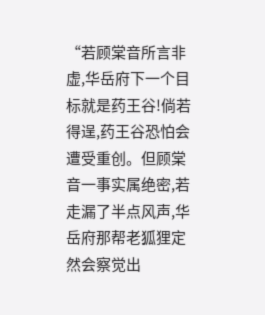“若顾棠音所言非虚,华岳府下一个目标就是药王谷!倘若得逞,药王谷恐怕会遭受重创。但顾棠音一事实属绝密,若走漏了半点风声,华岳府那帮老狐狸定然会察觉出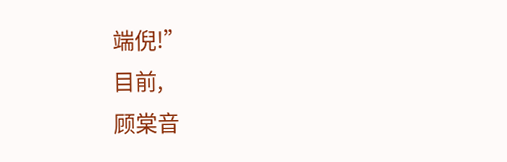端倪!”
目前,
顾棠音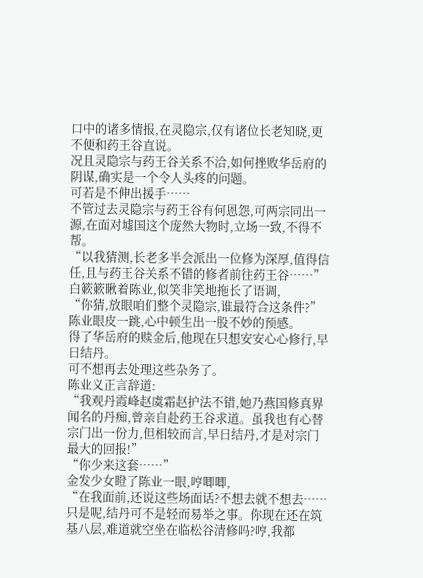口中的诸多情报,在灵隐宗,仅有诸位长老知晓,更不便和药王谷直说。
况且灵隐宗与药王谷关系不洽,如何挫败华岳府的阴谋,确实是一个令人头疼的问题。
可若是不伸出援手……
不管过去灵隐宗与药王谷有何恩怨,可两宗同出一源,在面对墟国这个庞然大物时,立场一致,不得不帮。
“以我猜测,长老多半会派出一位修为深厚,值得信任,且与药王谷关系不错的修者前往药王谷……”
白簌簌瞅着陈业,似笑非笑地拖长了语调,
“你猜,放眼咱们整个灵隐宗,谁最符合这条件?”
陈业眼皮一跳,心中顿生出一股不妙的预感。
得了华岳府的赎金后,他现在只想安安心心修行,早日结丹。
可不想再去处理这些杂务了。
陈业义正言辞道:
“我观丹霞峰赵虞霜赵护法不错,她乃燕国修真界闻名的丹痴,曾亲自赴药王谷求道。虽我也有心替宗门出一份力,但相较而言,早日结丹,才是对宗门最大的回报!”
“你少来这套……”
金发少女瞪了陈业一眼,哼唧唧,
“在我面前,还说这些场面话?不想去就不想去……只是呢,结丹可不是轻而易举之事。你现在还在筑基八层,难道就空坐在临松谷清修吗?哼,我都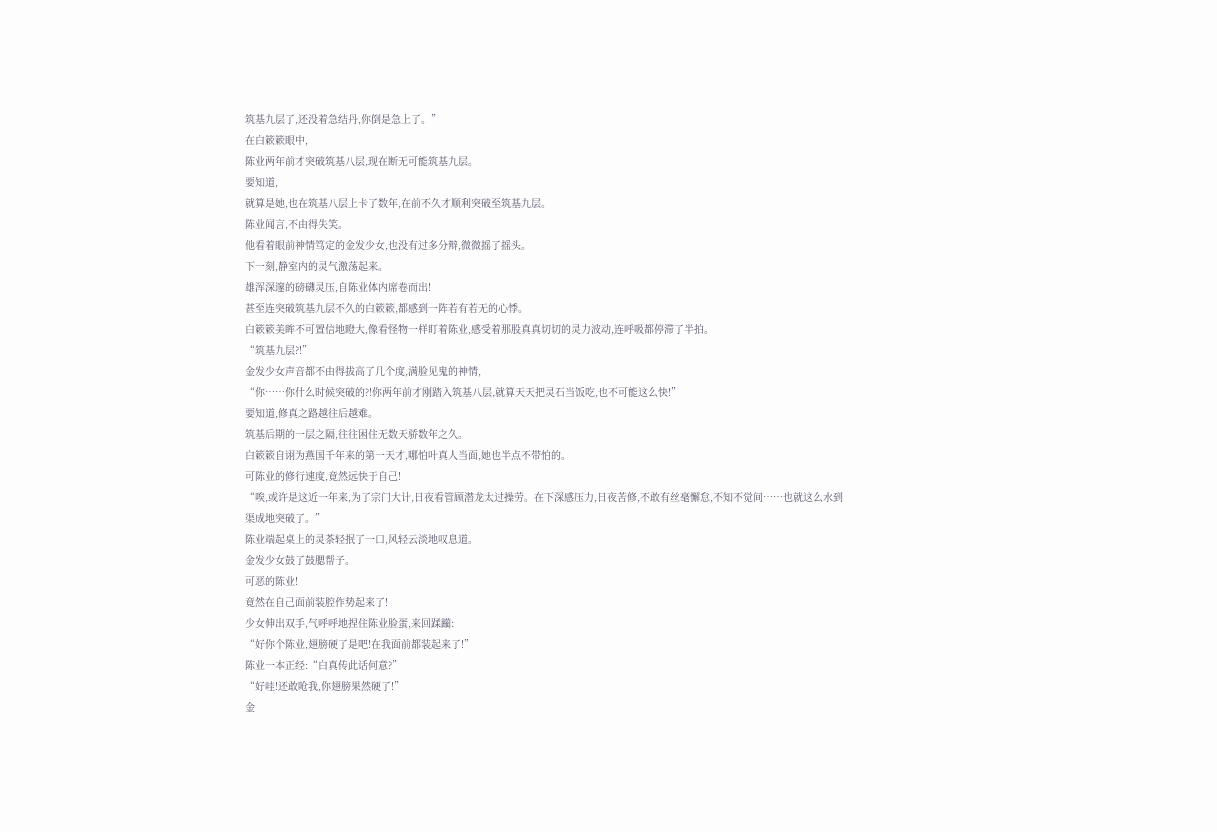筑基九层了,还没着急结丹,你倒是急上了。”
在白簌簌眼中,
陈业两年前才突破筑基八层,现在断无可能筑基九层。
要知道,
就算是她,也在筑基八层上卡了数年,在前不久才顺利突破至筑基九层。
陈业闻言,不由得失笑。
他看着眼前神情笃定的金发少女,也没有过多分辩,微微摇了摇头。
下一刻,静室内的灵气激荡起来。
雄浑深邃的磅礴灵压,自陈业体内席卷而出!
甚至连突破筑基九层不久的白簌簌,都感到一阵若有若无的心悸。
白簌簌美眸不可置信地瞪大,像看怪物一样盯着陈业,感受着那股真真切切的灵力波动,连呼吸都停滞了半拍。
“筑基九层?!”
金发少女声音都不由得拔高了几个度,满脸见鬼的神情,
“你……你什么时候突破的?!你两年前才刚踏入筑基八层,就算天天把灵石当饭吃,也不可能这么快!”
要知道,修真之路越往后越难。
筑基后期的一层之隔,往往困住无数天骄数年之久。
白簌簌自诩为燕国千年来的第一天才,哪怕叶真人当面,她也半点不带怕的。
可陈业的修行速度,竟然远快于自己!
“唉,或许是这近一年来,为了宗门大计,日夜看管顾潜龙太过操劳。在下深感压力,日夜苦修,不敢有丝毫懈怠,不知不觉间……也就这么水到渠成地突破了。”
陈业端起桌上的灵茶轻抿了一口,风轻云淡地叹息道。
金发少女鼓了鼓腮帮子。
可恶的陈业!
竟然在自己面前装腔作势起来了!
少女伸出双手,气呼呼地捏住陈业脸蛋,来回蹂躏:
“好你个陈业,翅膀硬了是吧!在我面前都装起来了!”
陈业一本正经:“白真传此话何意?”
“好哇!还敢呛我,你翅膀果然硬了!”
金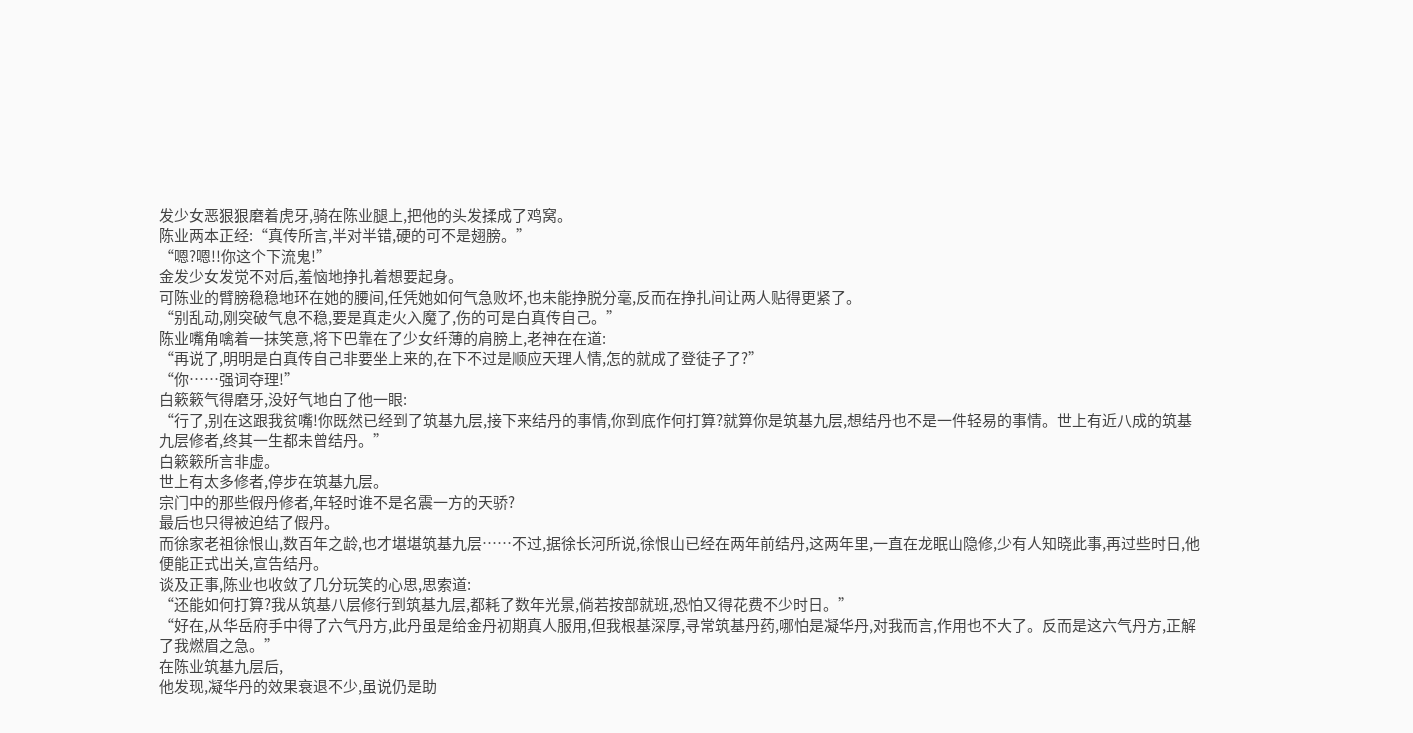发少女恶狠狠磨着虎牙,骑在陈业腿上,把他的头发揉成了鸡窝。
陈业两本正经:“真传所言,半对半错,硬的可不是翅膀。”
“嗯?嗯!!你这个下流鬼!”
金发少女发觉不对后,羞恼地挣扎着想要起身。
可陈业的臂膀稳稳地环在她的腰间,任凭她如何气急败坏,也未能挣脱分毫,反而在挣扎间让两人贴得更紧了。
“别乱动,刚突破气息不稳,要是真走火入魔了,伤的可是白真传自己。”
陈业嘴角噙着一抹笑意,将下巴靠在了少女纤薄的肩膀上,老神在在道:
“再说了,明明是白真传自己非要坐上来的,在下不过是顺应天理人情,怎的就成了登徒子了?”
“你……强词夺理!”
白簌簌气得磨牙,没好气地白了他一眼:
“行了,别在这跟我贫嘴!你既然已经到了筑基九层,接下来结丹的事情,你到底作何打算?就算你是筑基九层,想结丹也不是一件轻易的事情。世上有近八成的筑基九层修者,终其一生都未曾结丹。”
白簌簌所言非虚。
世上有太多修者,停步在筑基九层。
宗门中的那些假丹修者,年轻时谁不是名震一方的天骄?
最后也只得被迫结了假丹。
而徐家老祖徐恨山,数百年之龄,也才堪堪筑基九层……不过,据徐长河所说,徐恨山已经在两年前结丹,这两年里,一直在龙眠山隐修,少有人知晓此事,再过些时日,他便能正式出关,宣告结丹。
谈及正事,陈业也收敛了几分玩笑的心思,思索道:
“还能如何打算?我从筑基八层修行到筑基九层,都耗了数年光景,倘若按部就班,恐怕又得花费不少时日。”
“好在,从华岳府手中得了六气丹方,此丹虽是给金丹初期真人服用,但我根基深厚,寻常筑基丹药,哪怕是凝华丹,对我而言,作用也不大了。反而是这六气丹方,正解了我燃眉之急。”
在陈业筑基九层后,
他发现,凝华丹的效果衰退不少,虽说仍是助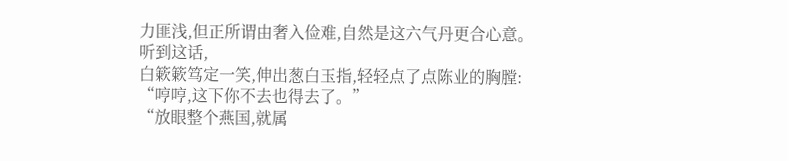力匪浅,但正所谓由奢入俭难,自然是这六气丹更合心意。
听到这话,
白簌簌笃定一笑,伸出葱白玉指,轻轻点了点陈业的胸膛:
“哼哼,这下你不去也得去了。”
“放眼整个燕国,就属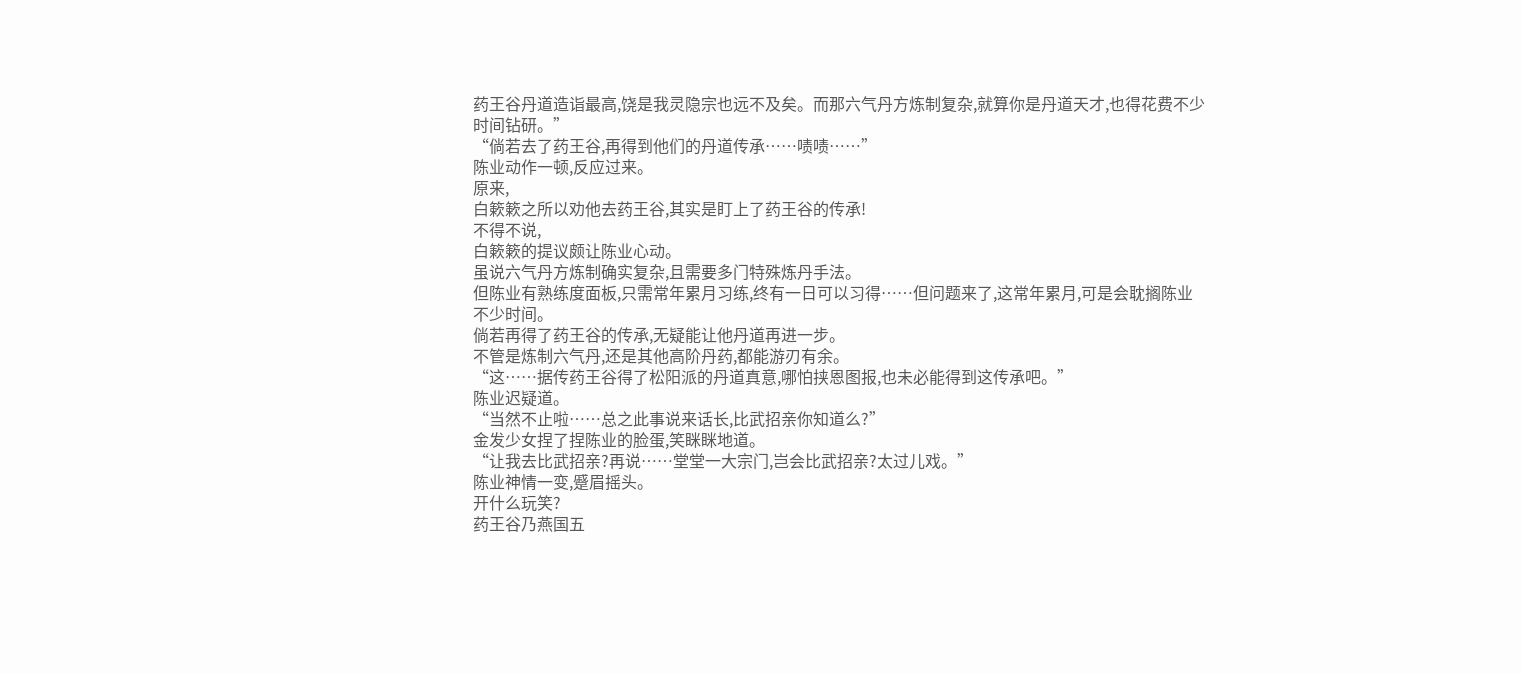药王谷丹道造诣最高,饶是我灵隐宗也远不及矣。而那六气丹方炼制复杂,就算你是丹道天才,也得花费不少时间钻研。”
“倘若去了药王谷,再得到他们的丹道传承……啧啧……”
陈业动作一顿,反应过来。
原来,
白簌簌之所以劝他去药王谷,其实是盯上了药王谷的传承!
不得不说,
白簌簌的提议颇让陈业心动。
虽说六气丹方炼制确实复杂,且需要多门特殊炼丹手法。
但陈业有熟练度面板,只需常年累月习练,终有一日可以习得……但问题来了,这常年累月,可是会耽搁陈业不少时间。
倘若再得了药王谷的传承,无疑能让他丹道再进一步。
不管是炼制六气丹,还是其他高阶丹药,都能游刃有余。
“这……据传药王谷得了松阳派的丹道真意,哪怕挟恩图报,也未必能得到这传承吧。”
陈业迟疑道。
“当然不止啦……总之此事说来话长,比武招亲你知道么?”
金发少女捏了捏陈业的脸蛋,笑眯眯地道。
“让我去比武招亲?再说……堂堂一大宗门,岂会比武招亲?太过儿戏。”
陈业神情一变,蹙眉摇头。
开什么玩笑?
药王谷乃燕国五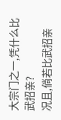大宗门之一,凭什么比武招亲?
况且,倘若比武招亲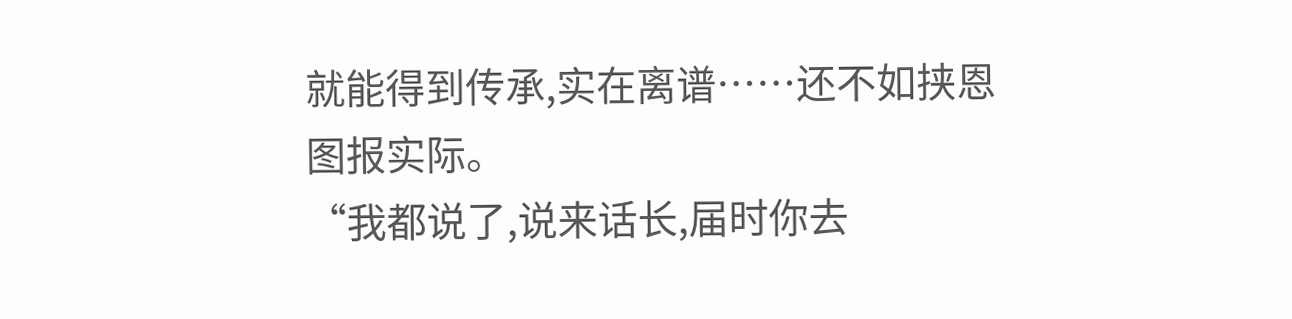就能得到传承,实在离谱……还不如挟恩图报实际。
“我都说了,说来话长,届时你去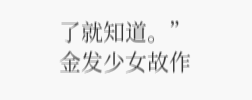了就知道。”
金发少女故作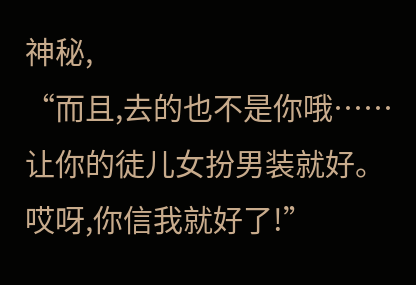神秘,
“而且,去的也不是你哦……让你的徒儿女扮男装就好。哎呀,你信我就好了!”